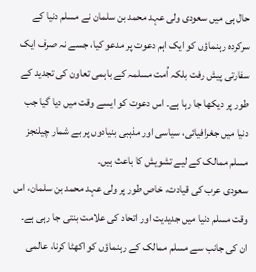حال ہی میں سعودی ولی عہد محمد بن سلمان نے مسلم دنیا کے سرکردہ رہنماؤں کو ایک اہم دعوت پر مدعو کیا، جسے نہ صرف ایک سفارتی پیش رفت بلکہ اُمت مسلمہ کے باہمی تعاون کی تجدید کے طور پر دیکھا جا رہا ہے۔ اس دعوت کو ایسے وقت میں دیا گیا جب دنیا میں جغرافیائی، سیاسی اور مذہبی بنیادوں پر بے شمار چیلنجز مسلم ممالک کے لیے تشویش کا باعث ہیں۔
سعودی عرب کی قیادت، خاص طور پر ولی عہد محمد بن سلمان، اس وقت مسلم دنیا میں جدیدیت اور اتحاد کی علامت بنتی جا رہی ہے۔ ان کی جانب سے مسلم ممالک کے رہنماؤں کو اکھٹا کرنا، عالمی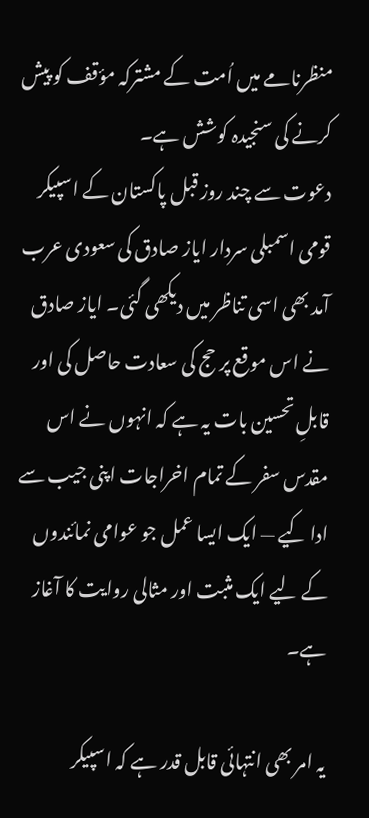منظرنامے میں اُمت کے مشترکہ مؤقف کو پیش کرنے کی سنجیدہ کوشش ہے۔
دعوت سے چند روز قبل پاکستان کے اسپیکر قومی اسمبلی سردار ایاز صادق کی سعودی عرب آمد بھی اسی تناظر میں دیکھی گئی۔ ایاز صادق نے اس موقع پر حج کی سعادت حاصل کی اور قابلِ تحسین بات یہ ہے کہ انہوں نے اس مقدس سفر کے تمام اخراجات اپنی جیب سے ادا کیے — ایک ایسا عمل جو عوامی نمائندوں کے لیے ایک مثبت اور مثالی روایت کا آغاز ہے۔

یہ امر بھی انتہائی قابل قدر ہے کہ اسپیکر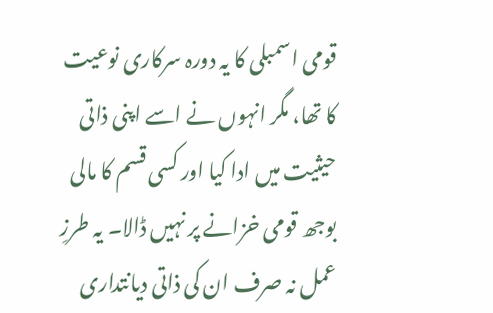قومی اسمبلی کا یہ دورہ سرکاری نوعیت کا تھا، مگر انہوں نے اسے اپنی ذاتی حیثیت میں ادا کیا اور کسی قسم کا مالی بوجھ قومی خزانے پر نہیں ڈالا۔ یہ طرزِ عمل نہ صرف ان کی ذاتی دیانتداری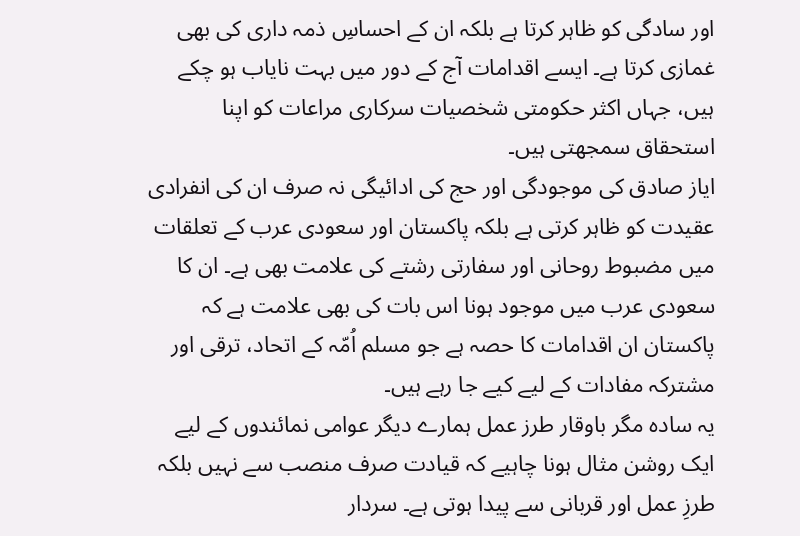اور سادگی کو ظاہر کرتا ہے بلکہ ان کے احساسِ ذمہ داری کی بھی غمازی کرتا ہے۔ ایسے اقدامات آج کے دور میں بہت نایاب ہو چکے ہیں، جہاں اکثر حکومتی شخصیات سرکاری مراعات کو اپنا استحقاق سمجھتی ہیں۔
ایاز صادق کی موجودگی اور حج کی ادائیگی نہ صرف ان کی انفرادی عقیدت کو ظاہر کرتی ہے بلکہ پاکستان اور سعودی عرب کے تعلقات میں مضبوط روحانی اور سفارتی رشتے کی علامت بھی ہے۔ ان کا سعودی عرب میں موجود ہونا اس بات کی بھی علامت ہے کہ پاکستان ان اقدامات کا حصہ ہے جو مسلم اُمّہ کے اتحاد، ترقی اور مشترکہ مفادات کے لیے کیے جا رہے ہیں۔
یہ سادہ مگر باوقار طرز عمل ہمارے دیگر عوامی نمائندوں کے لیے ایک روشن مثال ہونا چاہیے کہ قیادت صرف منصب سے نہیں بلکہ طرزِ عمل اور قربانی سے پیدا ہوتی ہے۔ سردار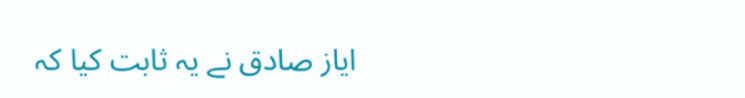ایاز صادق نے یہ ثابت کیا کہ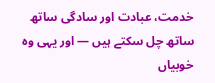خدمت، عبادت اور سادگی ساتھ ساتھ چل سکتے ہیں — اور یہی وہ خوبیاں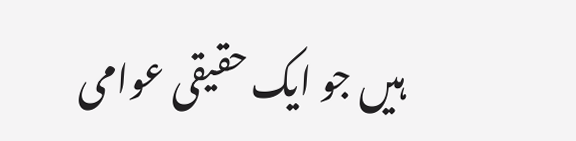ہیں جو ایک حقیقی عوامی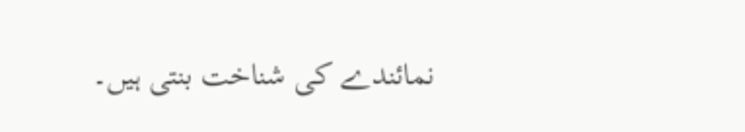نمائندے کی شناخت بنتی ہیں۔